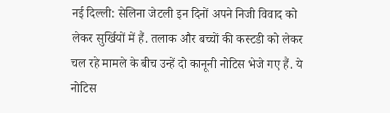नई दिल्ली: सेलिना जेटली इन दिनों अपने निजी विवाद को लेकर सुर्खियों में हैं. तलाक और बच्चों की कस्टडी को लेकर चल रहे मामले के बीच उन्हें दो कानूनी नोटिस भेजे गए हैं. ये नोटिस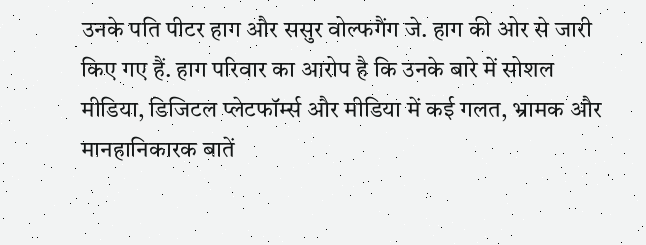उनके पति पीटर हाग और ससुर वोल्फगैंग जे. हाग की ओर से जारी किए गए हैं. हाग परिवार का आरोप है कि उनके बारे में सोशल मीडिया, डिजिटल प्लेटफॉर्म्स और मीडिया में कई गलत, भ्रामक और मानहानिकारक बातें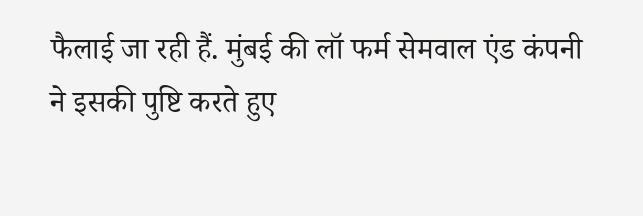फैलाई जा रही हैं. मुंबई की लॉ फर्म सेमवाल एंड कंपनी ने इसकी पुष्टि करते हुए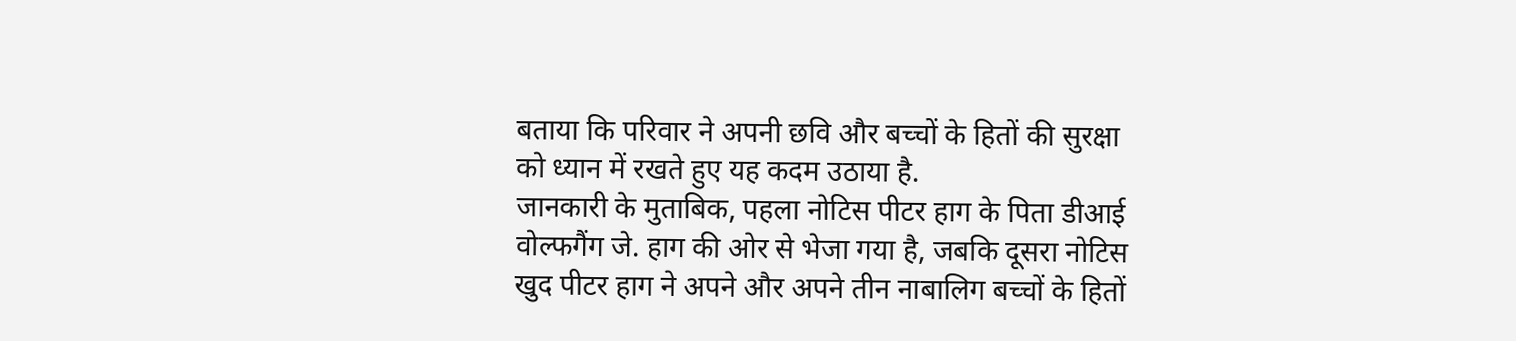बताया कि परिवार ने अपनी छवि और बच्चों के हितों की सुरक्षा को ध्यान में रखते हुए यह कदम उठाया है.
जानकारी के मुताबिक, पहला नोटिस पीटर हाग के पिता डीआई वोल्फगैंग जे. हाग की ओर से भेजा गया है, जबकि दूसरा नोटिस खुद पीटर हाग ने अपने और अपने तीन नाबालिग बच्चों के हितों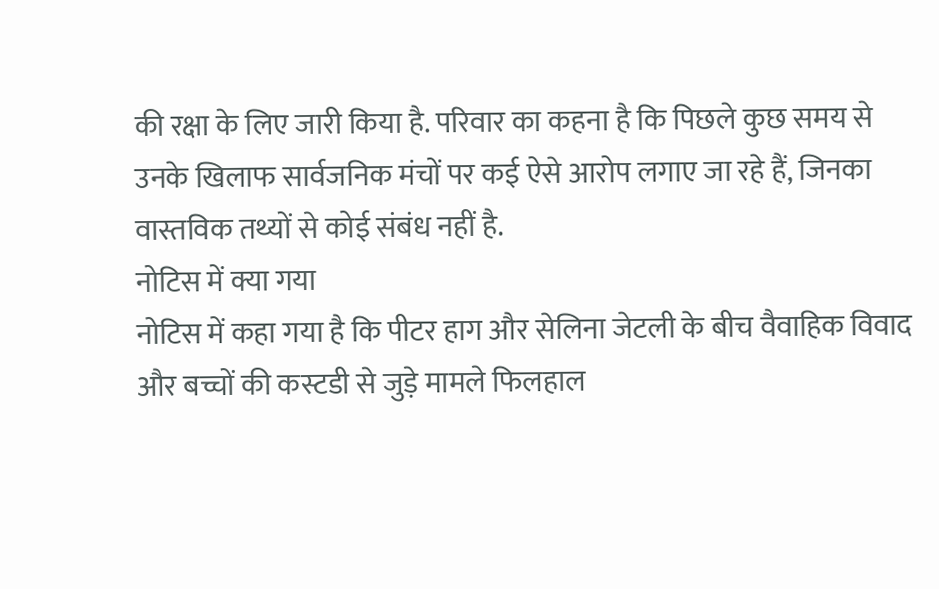की रक्षा के लिए जारी किया है. परिवार का कहना है कि पिछले कुछ समय से उनके खिलाफ सार्वजनिक मंचों पर कई ऐसे आरोप लगाए जा रहे हैं, जिनका वास्तविक तथ्यों से कोई संबंध नहीं है.
नोटिस में क्या गया
नोटिस में कहा गया है कि पीटर हाग और सेलिना जेटली के बीच वैवाहिक विवाद और बच्चों की कस्टडी से जुड़े मामले फिलहाल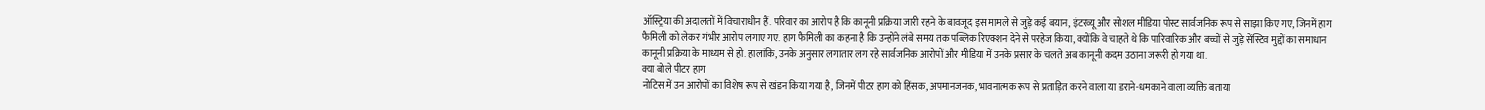ऑस्ट्रिया की अदालतों में विचाराधीन हैं. परिवार का आरोप है कि कानूनी प्रक्रिया जारी रहने के बावजूद इस मामले से जुड़े कई बयान, इंटरव्यू और सोशल मीडिया पोस्ट सार्वजनिक रूप से साझा किए गए, जिनमें हाग फैमिली को लेकर गंभीर आरोप लगाए गए. हाग फैमिली का कहना है कि उन्होंने लंबे समय तक पब्लिक रिएक्शन देने से परहेज किया, क्योंकि वे चाहते थे कि पारिवारिक और बच्चों से जुड़े सेंस्टिव मुद्दों का समाधान कानूनी प्रक्रिया के माध्यम से हो. हालांकि, उनके अनुसार लगातार लग रहे सार्वजनिक आरोपों और मीडिया में उनके प्रसार के चलते अब कानूनी कदम उठाना जरूरी हो गया था.
क्या बोले पीटर हाग
नोटिस में उन आरोपों का विशेष रूप से खंडन किया गया है, जिनमें पीटर हाग को हिंसक, अपमानजनक, भावनात्मक रूप से प्रताड़ित करने वाला या डराने-धमकाने वाला व्यक्ति बताया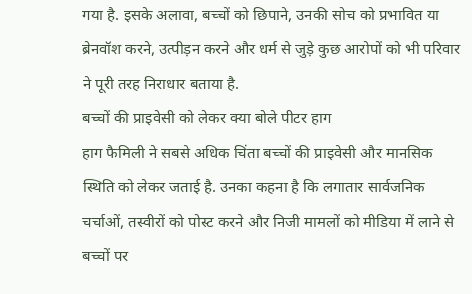गया है. इसके अलावा, बच्चों को छिपाने, उनकी सोच को प्रभावित या ब्रेनवॉश करने, उत्पीड़न करने और धर्म से जुड़े कुछ आरोपों को भी परिवार ने पूरी तरह निराधार बताया है.
बच्चों की प्राइवेसी को लेकर क्या बोले पीटर हाग
हाग फैमिली ने सबसे अधिक चिंता बच्चों की प्राइवेसी और मानसिक स्थिति को लेकर जताई है. उनका कहना है कि लगातार सार्वजनिक चर्चाओं, तस्वीरों को पोस्ट करने और निजी मामलों को मीडिया में लाने से बच्चों पर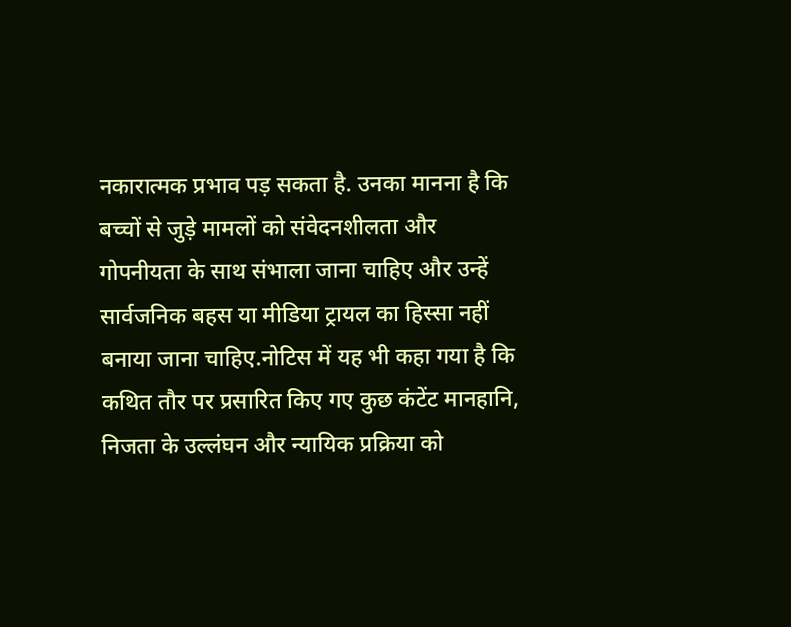नकारात्मक प्रभाव पड़ सकता है. उनका मानना है कि बच्चों से जुड़े मामलों को संवेदनशीलता और गोपनीयता के साथ संभाला जाना चाहिए और उन्हें सार्वजनिक बहस या मीडिया ट्रायल का हिस्सा नहीं बनाया जाना चाहिए.नोटिस में यह भी कहा गया है कि कथित तौर पर प्रसारित किए गए कुछ कंटेंट मानहानि, निजता के उल्लंघन और न्यायिक प्रक्रिया को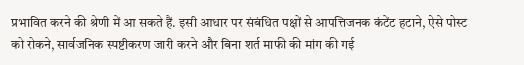प्रभावित करने की श्रेणी में आ सकते हैं. इसी आधार पर संबंधित पक्षों से आपत्तिजनक कंटेंट हटाने, ऐसे पोस्ट को रोकने, सार्वजनिक स्पष्टीकरण जारी करने और बिना शर्त माफी की मांग की गई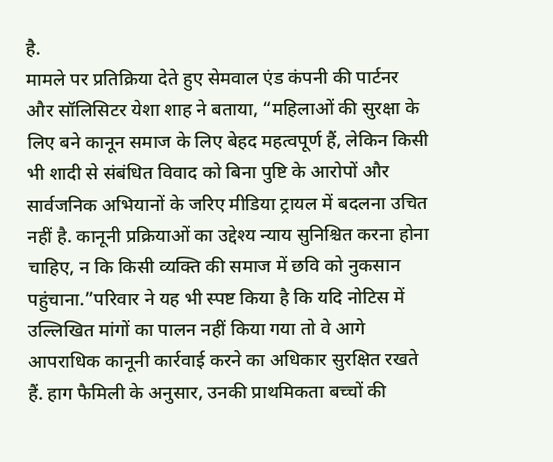है.
मामले पर प्रतिक्रिया देते हुए सेमवाल एंड कंपनी की पार्टनर और सॉलिसिटर येशा शाह ने बताया, “महिलाओं की सुरक्षा के लिए बने कानून समाज के लिए बेहद महत्वपूर्ण हैं, लेकिन किसी भी शादी से संबंधित विवाद को बिना पुष्टि के आरोपों और सार्वजनिक अभियानों के जरिए मीडिया ट्रायल में बदलना उचित नहीं है. कानूनी प्रक्रियाओं का उद्देश्य न्याय सुनिश्चित करना होना चाहिए, न कि किसी व्यक्ति की समाज में छवि को नुकसान पहुंचाना.”परिवार ने यह भी स्पष्ट किया है कि यदि नोटिस में उल्लिखित मांगों का पालन नहीं किया गया तो वे आगे आपराधिक कानूनी कार्रवाई करने का अधिकार सुरक्षित रखते हैं. हाग फैमिली के अनुसार, उनकी प्राथमिकता बच्चों की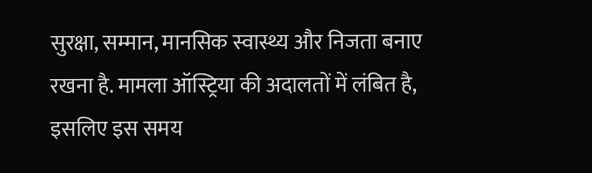सुरक्षा, सम्मान, मानसिक स्वास्थ्य और निजता बनाए रखना है. मामला ऑस्ट्रिया की अदालतों में लंबित है, इसलिए इस समय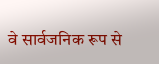वे सार्वजनिक रूप से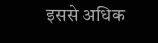इससे अधिक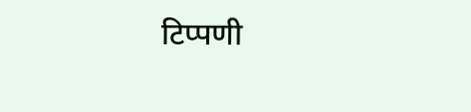टिप्पणी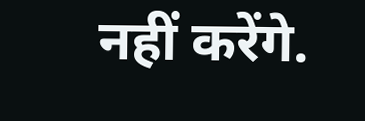नहीं करेंगे.